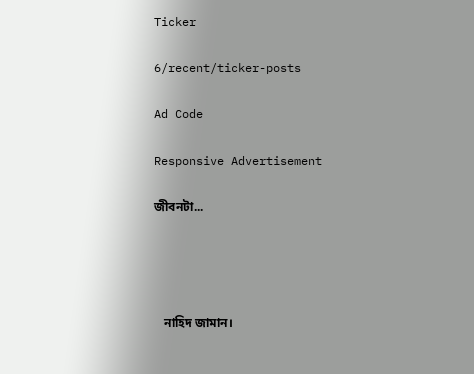Ticker

6/recent/ticker-posts

Ad Code

Responsive Advertisement

জীবনটা...




   নাহিদ জামান।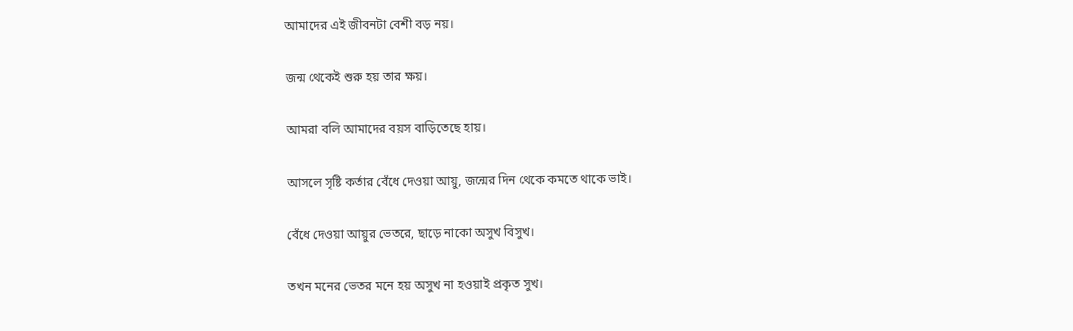আমাদের এই জীবনটা বেশী বড় নয়।

জন্ম থেকেই শুরু হয় তার ক্ষয়।

আমরা বলি আমাদের বয়স বাড়িতেছে হায়।

আসলে সৃষ্টি কর্তার বেঁধে দেওয়া আয়ু, জন্মের দিন থেকে কমতে থাকে ভাই।

বেঁধে দেওয়া আয়ুর ভেতরে, ছাড়ে নাকো অসুখ বিসুখ।

তখন মনের ভেতর মনে হয় অসুখ না হওয়াই প্রকৃত সুখ।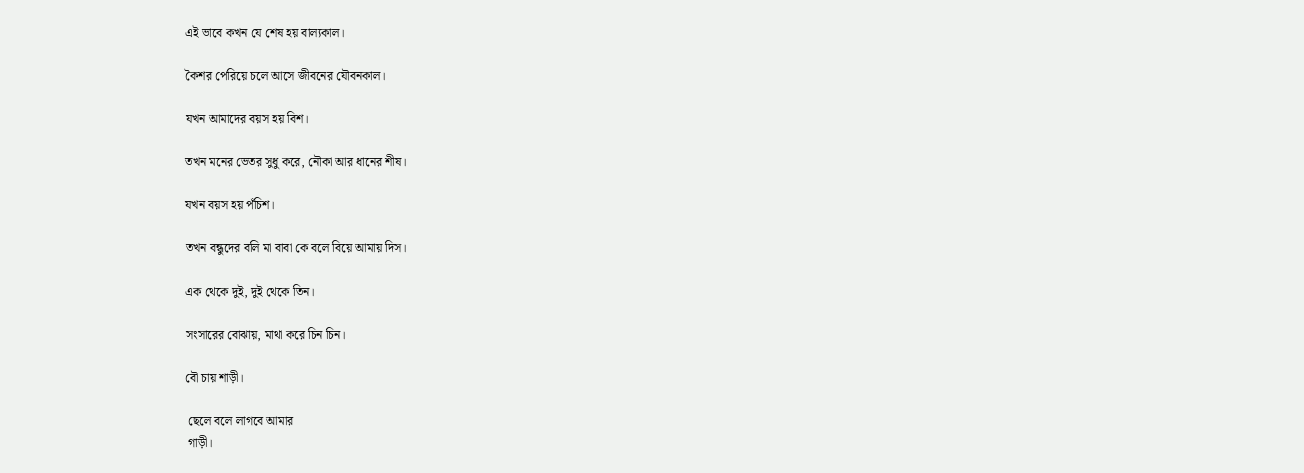এই ভাবে কখন যে শেষ হয় বাল্যকাল।

কৈশর পেরিয়ে চলে আসে জীবনের যৌবনকাল।

যখন আমাদের বয়স হয় বিশ।

তখন মনের ভেতর সুধু করে, নৌকা আর ধানের শীষ।

যখন বয়স হয় পঁচিশ।

তখন বন্ধুদের বলি মা বাবা কে বলে বিয়ে আমায় দিস।

এক থেকে দুই, দুই থেকে তিন।

সংসারের বোঝায়, মাথা করে চিন চিন।

বৌ চায় শাড়ী।

 ছেলে বলে লাগবে আমার
 গাড়ী।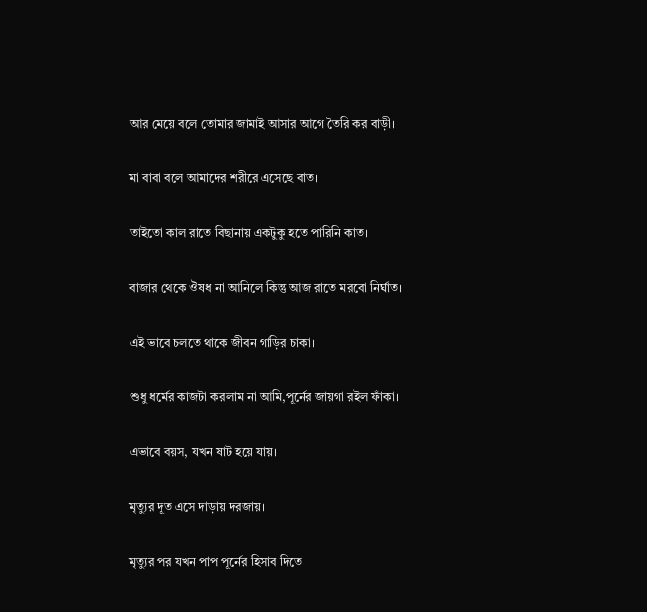আর মেয়ে বলে তোমার জামাই আসার আগে তৈরি কর বাড়ী।

মা বাবা বলে আমাদের শরীরে এসেছে বাত।

তাইতো কাল রাতে বিছানায় একটুকু হতে পারিনি কাত।

বাজার থেকে ঔষধ না আনিলে কিন্তু আজ রাতে মরবো নির্ঘাত।

এই ভাবে চলতে থাকে জীবন গাড়ির চাকা।

শুধু ধর্মের কাজটা করলাম না আমি,পূর্নের জায়গা রইল ফাঁকা।

এভাবে বয়স, যখন ষাট হয়ে যায়।

মৃত্যুর দূত এসে দাড়ায় দরজায়।

মৃত্যুর পর যখন পাপ পূর্নের হিসাব দিতে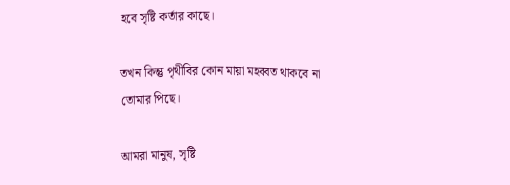হবে সৃষ্টি কর্তার কাছে।

তখন কিন্তু পৃথীবির কোন মায়া মহব্বত থাকবে না তোমার পিছে।

আমরা মানুষ, সৃষ্টি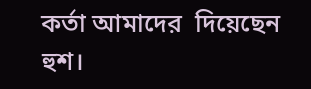কর্তা আমাদের  দিয়েছেন হুশ।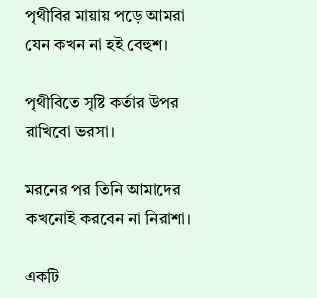পৃথীবির মায়ায় পড়ে আমরা যেন কখন না হই বেহুশ।

পৃথীবিতে সৃষ্টি কর্তার উপর রাখিবো ভরসা।

মরনের পর তিনি আমাদের কখনোই করবেন না নিরাশা।

একটি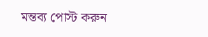মন্তব্য পোস্ট করুন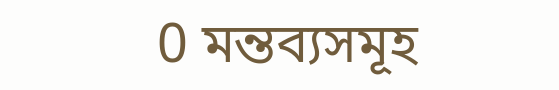0 মন্তব্যসমূহ